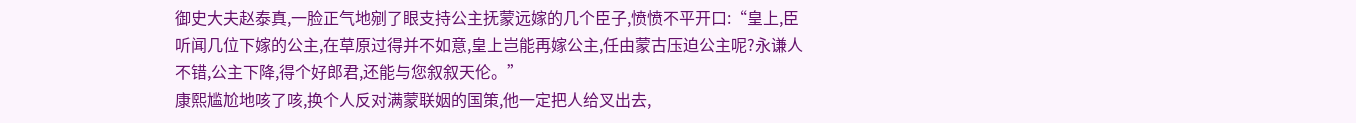御史大夫赵泰真,一脸正气地剜了眼支持公主抚蒙远嫁的几个臣子,愤愤不平开口:“皇上,臣听闻几位下嫁的公主,在草原过得并不如意,皇上岂能再嫁公主,任由蒙古压迫公主呢?永谦人不错,公主下降,得个好郎君,还能与您叙叙天伦。”
康熙尴尬地咳了咳,换个人反对满蒙联姻的国策,他一定把人给叉出去,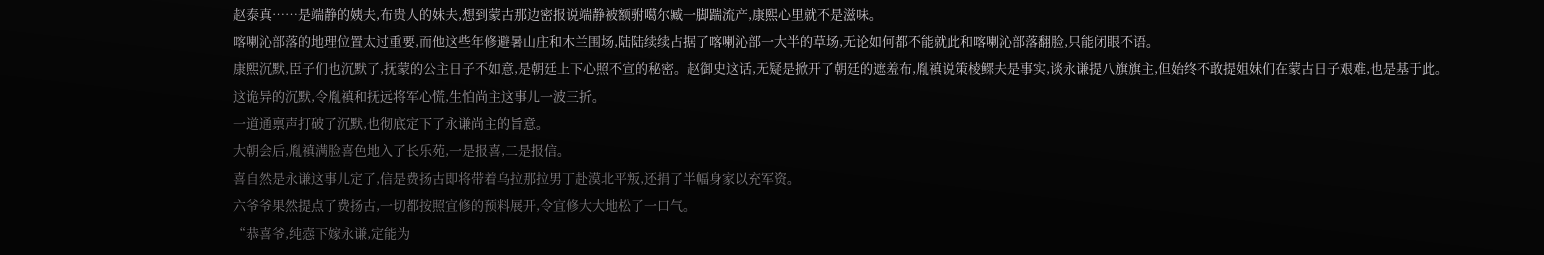赵泰真……是端静的姨夫,布贵人的妹夫,想到蒙古那边密报说端静被额驸噶尔臧一脚踹流产,康熙心里就不是滋味。
喀喇沁部落的地理位置太过重要,而他这些年修避暑山庄和木兰围场,陆陆续续占据了喀喇沁部一大半的草场,无论如何都不能就此和喀喇沁部落翻脸,只能闭眼不语。
康熙沉默,臣子们也沉默了,抚蒙的公主日子不如意,是朝廷上下心照不宣的秘密。赵御史这话,无疑是掀开了朝廷的遮羞布,胤禛说策棱鳏夫是事实,谈永谦提八旗旗主,但始终不敢提姐妹们在蒙古日子艰难,也是基于此。
这诡异的沉默,令胤禛和抚远将军心慌,生怕尚主这事儿一波三折。
一道通禀声打破了沉默,也彻底定下了永谦尚主的旨意。
大朝会后,胤禛满脸喜色地入了长乐苑,一是报喜,二是报信。
喜自然是永谦这事儿定了,信是费扬古即将带着乌拉那拉男丁赴漠北平叛,还捐了半幅身家以充军资。
六爷爷果然提点了费扬古,一切都按照宜修的预料展开,令宜修大大地松了一口气。
“恭喜爷,纯悫下嫁永谦,定能为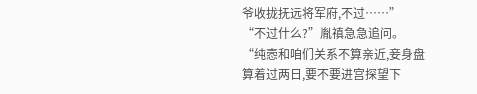爷收拢抚远将军府,不过……”
“不过什么?”胤禛急急追问。
“纯悫和咱们关系不算亲近,妾身盘算着过两日,要不要进宫探望下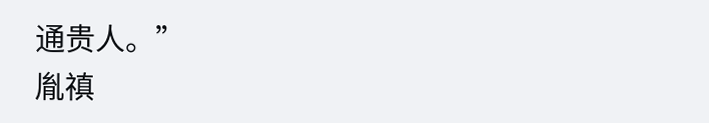通贵人。”
胤禛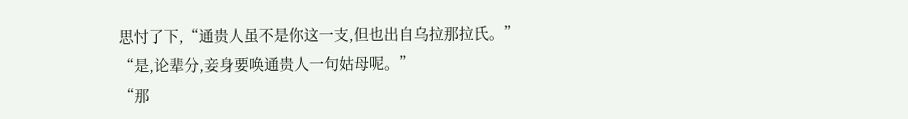思忖了下,“通贵人虽不是你这一支,但也出自乌拉那拉氏。”
“是,论辈分,妾身要唤通贵人一句姑母呢。”
“那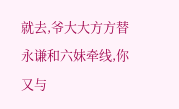就去,爷大大方方替永谦和六妹牵线,你又与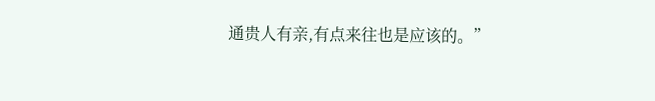通贵人有亲,有点来往也是应该的。”